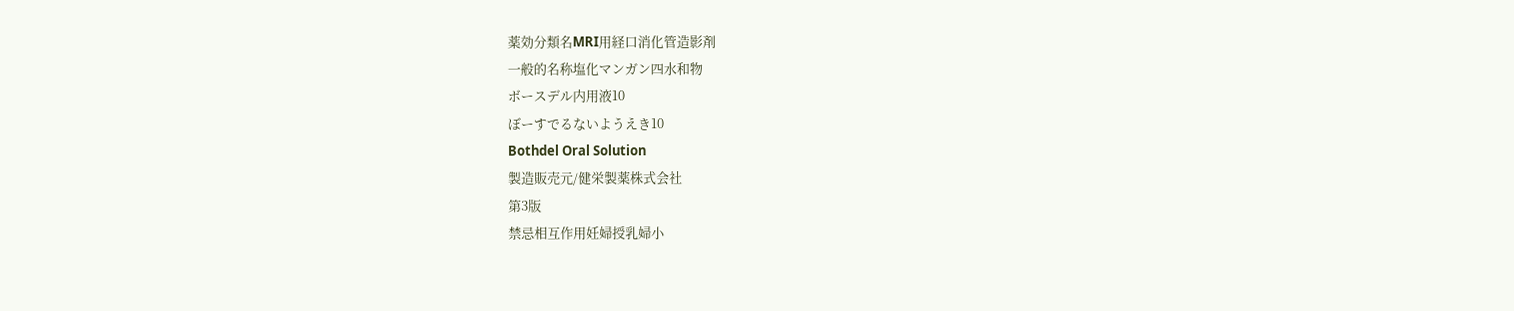薬効分類名MRI用経口消化管造影剤
一般的名称塩化マンガン四水和物
ボースデル内用液10
ぼーすでるないようえき10
Bothdel Oral Solution
製造販売元/健栄製薬株式会社
第3版
禁忌相互作用妊婦授乳婦小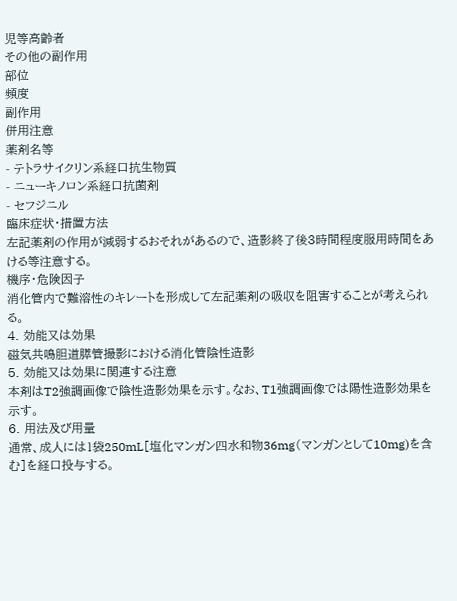児等高齢者
その他の副作用
部位
頻度
副作用
併用注意
薬剤名等
- テトラサイクリン系経口抗生物質
- ニューキノロン系経口抗菌剤
- セフジニル
臨床症状・措置方法
左記薬剤の作用が減弱するおそれがあるので、造影終了後3時間程度服用時間をあける等注意する。
機序・危険因子
消化管内で難溶性のキレートを形成して左記薬剤の吸収を阻害することが考えられる。
4. 効能又は効果
磁気共鳴胆道膵管撮影における消化管陰性造影
5. 効能又は効果に関連する注意
本剤はT2強調画像で陰性造影効果を示す。なお、T1強調画像では陽性造影効果を示す。
6. 用法及び用量
通常、成人には1袋250mL[塩化マンガン四水和物36mg(マンガンとして10mg)を含む]を経口投与する。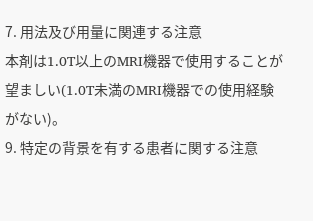7. 用法及び用量に関連する注意
本剤は1.0T以上のMRI機器で使用することが望ましい(1.0T未満のMRI機器での使用経験がない)。
9. 特定の背景を有する患者に関する注意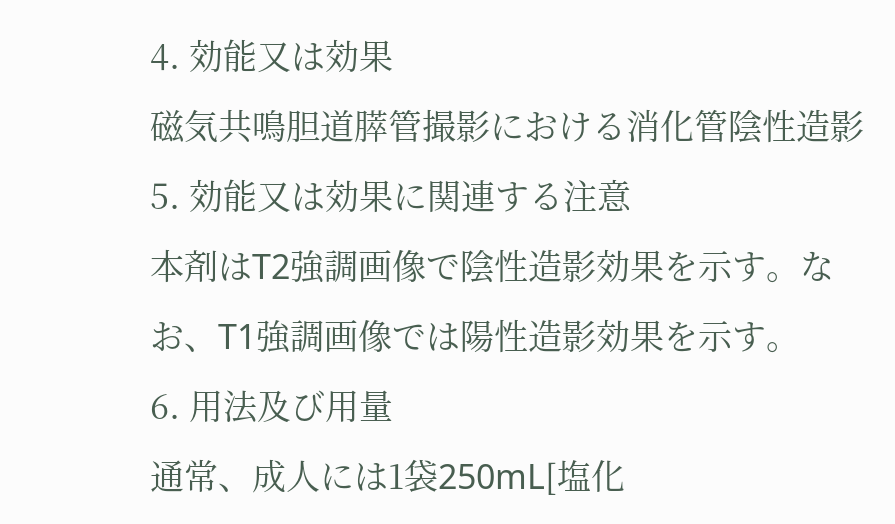4. 効能又は効果
磁気共鳴胆道膵管撮影における消化管陰性造影
5. 効能又は効果に関連する注意
本剤はT2強調画像で陰性造影効果を示す。なお、T1強調画像では陽性造影効果を示す。
6. 用法及び用量
通常、成人には1袋250mL[塩化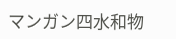マンガン四水和物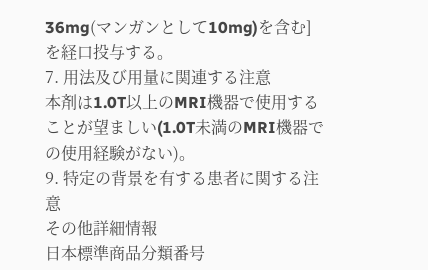36mg(マンガンとして10mg)を含む]を経口投与する。
7. 用法及び用量に関連する注意
本剤は1.0T以上のMRI機器で使用することが望ましい(1.0T未満のMRI機器での使用経験がない)。
9. 特定の背景を有する患者に関する注意
その他詳細情報
日本標準商品分類番号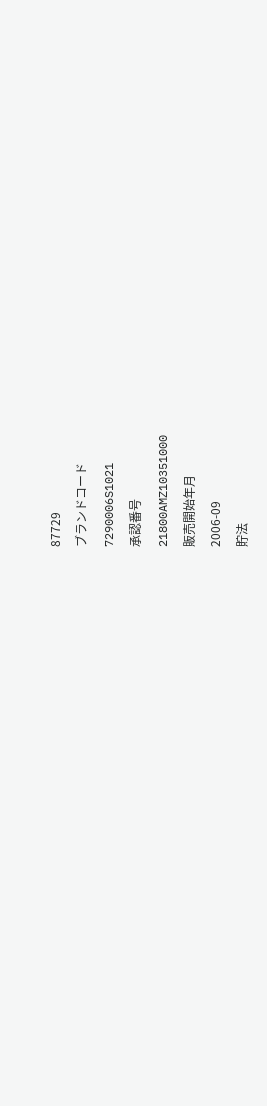87729
ブランドコード
7290006S1021
承認番号
21800AMZ10351000
販売開始年月
2006-09
貯法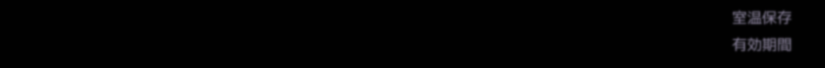室温保存
有効期間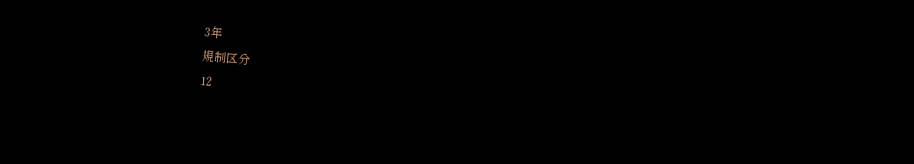3年
規制区分
12